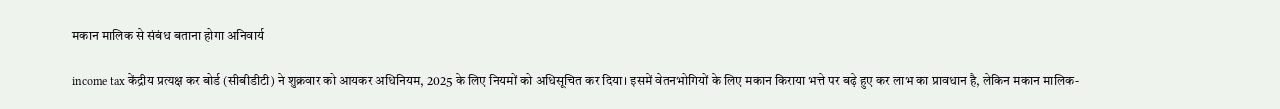मकान मालिक से संबंध बताना होगा अनिवार्य

income tax केंद्रीय प्रत्यक्ष कर बोर्ड (सीबीडीटी) ने शुक्रवार को आयकर अधिनियम, 2025 के लिए नियमों को अधिसूचित कर दिया। इसमें वेतनभोगियों के लिए मकान किराया भत्ते पर बढ़े हुए कर लाभ का प्रावधान है, लेकिन मकान मालिक-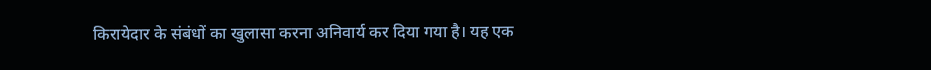किरायेदार के संबंधों का खुलासा करना अनिवार्य कर दिया गया है। यह एक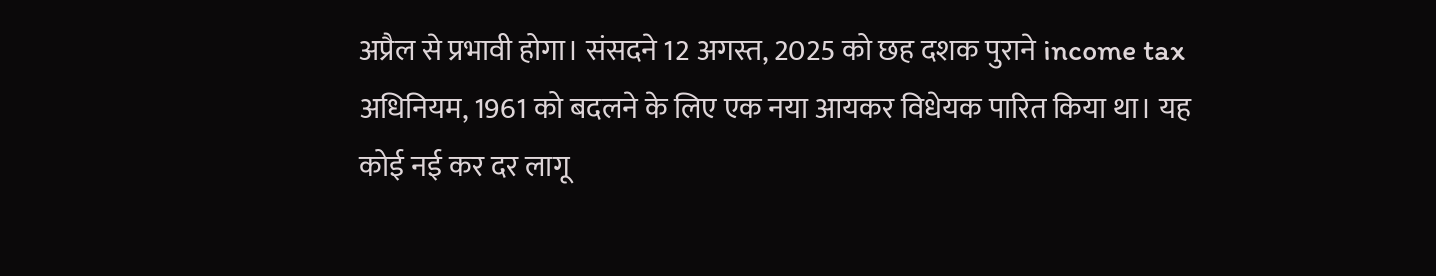अप्रैल से प्रभावी होगा। संसदने 12 अगस्त, 2025 को छह दशक पुराने income tax अधिनियम, 1961 को बदलने के लिए एक नया आयकर विधेयक पारित किया था। यह कोई नई कर दर लागू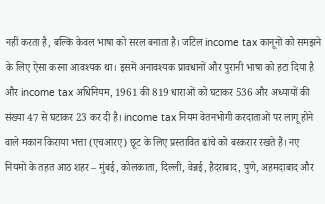नहीं करता है, बल्कि केवल भाषा को सरल बनाता है। जटिल income tax कानूनों को समझने के लिए ऐसा करना आवश्यक था। इसमें अनावश्यक प्रावधानों और पुरानी भाषा को हटा दिया है और income tax अधिनियम, 1961 की 819 धाराओं को घटाकर 536 और अध्यायों की संख्या 47 से घटाकर 23 कर दी है। income tax नियम वेतनभोगी करदाताओं पर लागू होने वाले मकान किराया भत्ता (एचआरए) छूट के लिए प्रस्तावित ढांचे को बरकरार रखते हैं। नए नियमों के तहत आठ शहर – मुंबई, कोलकाता, दिल्ली, वेन्नई, हैदराबाद, पुणे, अहमदाबाद और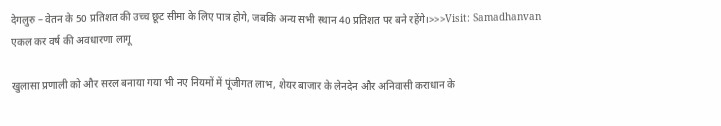देगलुरु – वेतन के 50 प्रतिशत की उच्च छूट सीमा के लिए पात्र होगे, जबकि अन्य सभी स्थान 40 प्रतिशत पर बने रहेंगे।>>>Visit: Samadhanvan
एकल कर वर्ष की अवधारणा लागू

खुलासा प्रणाली को और सरल बनाया गया भी नए नियमों में पूंजीगत लाभ, शेयर बाजार के लेनदेन और अनिवासी कराधान के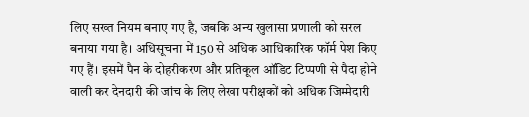लिए सख्त नियम बनाए गए है, जबकि अन्य खुलासा प्रणाली को सरल बनाया गया है। अधिसूचना में 150 से अधिक आधिकारिक फॉर्म पेश किए गए हैं। इसमें पैन के दोहरीकरण और प्रतिकूल ऑडिट टिप्पणी से पैदा होने वाली कर देनदारी की जांच के लिए लेखा परीक्षकों को अधिक जिम्मेदारी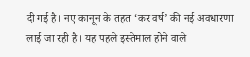दी गई है। नए कानून के तहत ‘कर वर्ष’ की नई अवधारणा लाई जा रही है। यह पहले इस्तेमाल होने वाले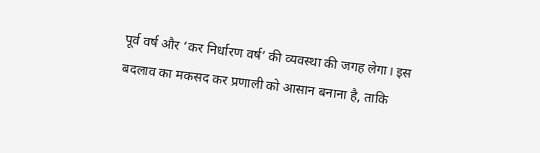पूर्व वर्ष और ‘कर निर्धारण वर्ष’ की व्यवस्था की जगह लेगा। इस बदलाव का मकसद कर प्रणाली को आसान बनाना है, ताकि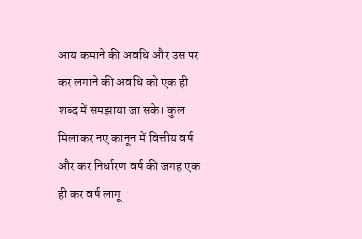आय कमाने की अवधि और उस पर कर लगाने की अवधि को एक ही शब्द में समझाया जा सके। कुल मिलाकर नए कानून में वित्तीय वर्ष और कर निर्धारण वर्ष की जगह एक ही कर वर्ष लागू